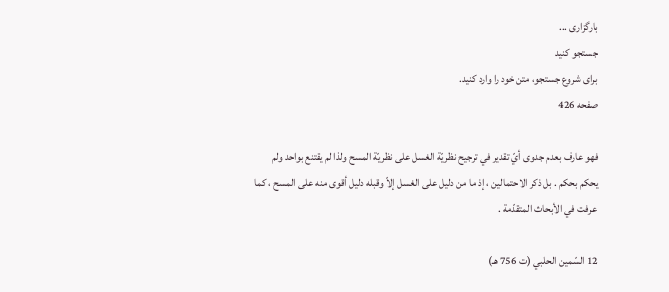بارگزاری ...
جستجو کنید
برای شروع جستجو، متن خود را وارد کنید.
صفحه 426

فهو عارف بعدم جدوى أيّ تقدير في ترجيح نظريّة الغسل على نظريّة المسح ولذا لم يقتنع بواحد ولم يحكم بحكم . بل ذكر الاحتمالين ، إذ ما من دليل على الغسل إلاّ وقبله دليل أقوى منه على المسح ، كما عرفت في الأبحاث المتقدّمة .

12 السّمين الحلبي (ت 756 هـ)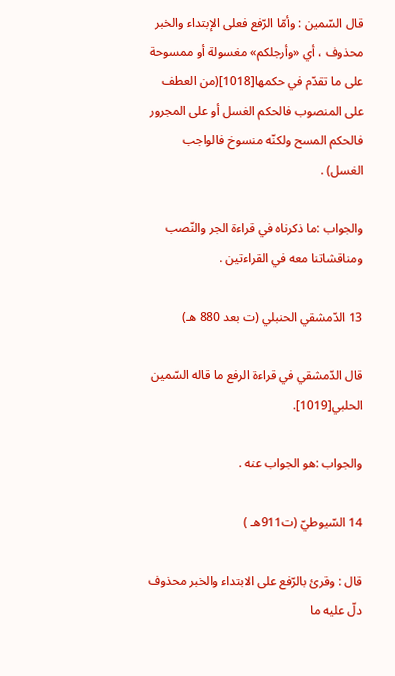قال السّمين : وأمّا الرّفع فعلى الإبتداء والخبر محذوف ، أي «وأرجلكم» مغسولة أو ممسوحة على ما تقدّم في حكمها[1018](من العطف على المنصوب فالحكم الغسل أو على المجرور فالحكم المسح ولكنّه منسوخ فالواجب الغسل) .

والجواب :ما ذكرناه في قراءة الجر والنّصب ومناقشاتنا معه في القراءتين .

13 الدّمشقي الحنبلي (ت بعد 880 هـ)

قال الدّمشقي في قراءة الرفع ما قاله السّمين الحلبي[1019].

والجواب :هو الجواب عنه .

14 السّيوطيّ (ت911هـ )

قال : وقرئ بالرّفع على الابتداء والخبر محذوف دلّ عليه ما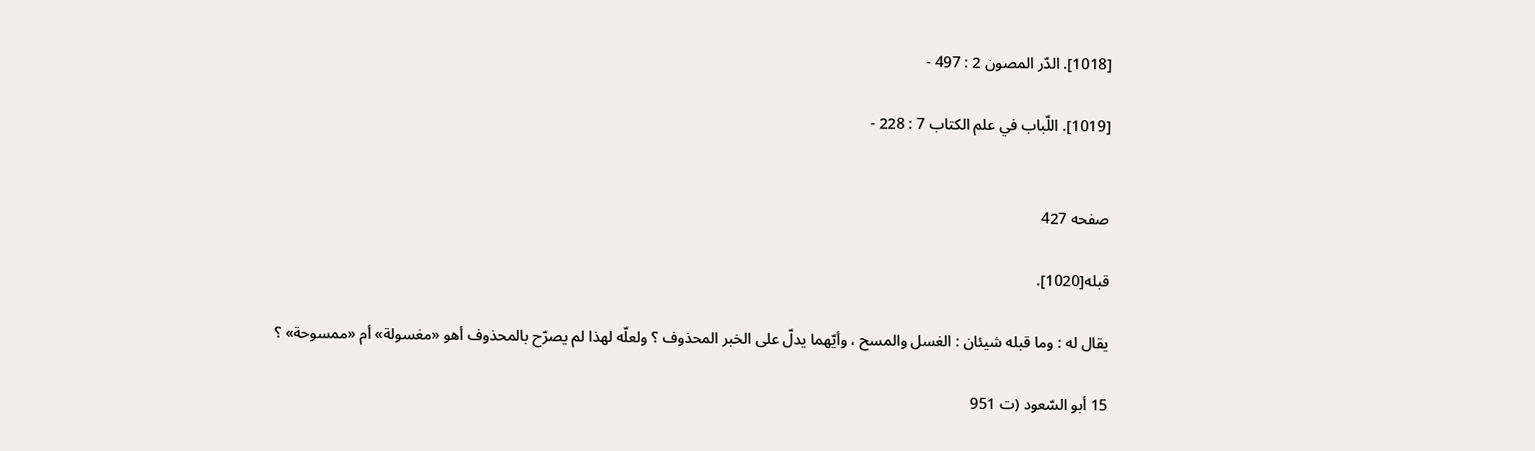[1018]. الدّر المصون 2 : 497 -

[1019]. اللّباب في علم الكتاب 7 : 228 -


صفحه 427

قبله[1020].

يقال له : وما قبله شيئان : الغسل والمسح ، وأيّهما يدلّ على الخبر المحذوف ؟ ولعلّه لهذا لم يصرّح بالمحذوف أهو «مغسولة» أم «ممسوحة» ؟

15 أبو السّعود (ت 951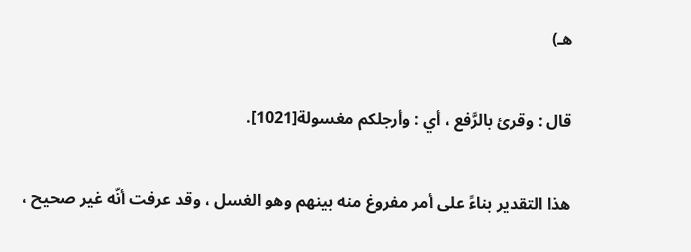هـ)

قال : وقرئ بالرَّفع ، أي : وأرجلكم مغسولة[1021].

هذا التقدير بناءً على أمر مفروغ منه بينهم وهو الغسل ، وقد عرفت أنّه غير صحيح ،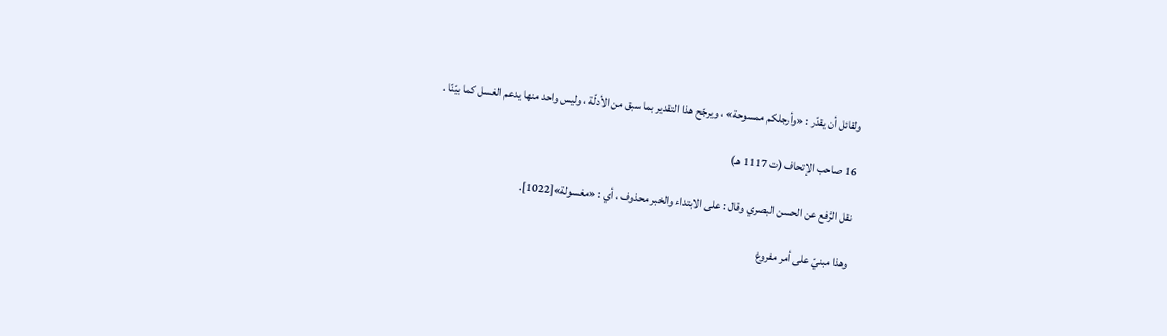ولقائل أن يقدّر : «وأرجلكم ممسوحة» ، ويرجّح هذا التقدير بما سبق من الأدلّة ، وليس واحد منها يدعم الغسل كما بيّنّا .

16 صاحب الإتحاف (ت 1117 هـ)

نقل الرَّفع عن الحسن البصري وقال : على الابتداء والخبر محذوف ، أي : «مغسولة»[1022].

وهذا مبنيّ على أمر مفروغ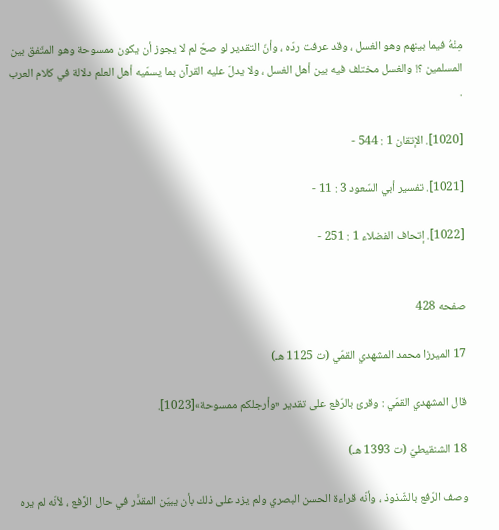مِنْهُ فيما بينهم وهو الغسل ، وقد عرفت ردّه ، وأنّ التقدير لو صحّ لم لا يجوز أن يكون ممسوحة وهو المتّفق بين المسلمين ؟! والغسل مختلف فيه بين أهل الغسل ، ولا يدلّ عليه القرآن بما يسمّيه أهل العلم دلالة في كلام العرب .

[1020]. الإتقان 1 : 544 -

[1021]. تفسير أبي السّعود 3 : 11 -

[1022]. إتحاف الفضلاء 1 : 251 -


صفحه 428

17 الميرزا محمد المشهدي القمّي (ت 1125 هـ)

قال المشهدي القمّي : وقرئ بالرّفع على تقدير «وأرجلكم ممسوحة»[1023].

18 الشنقيطيّ (ت 1393 هـ)

وصف الرّفع بالشّذوذ ، وأنّه قراءة الحسن البصري ولم يزد على ذلك بأن يبيّن المقدَّر في حال الرَّفع ، لأنّه لم يره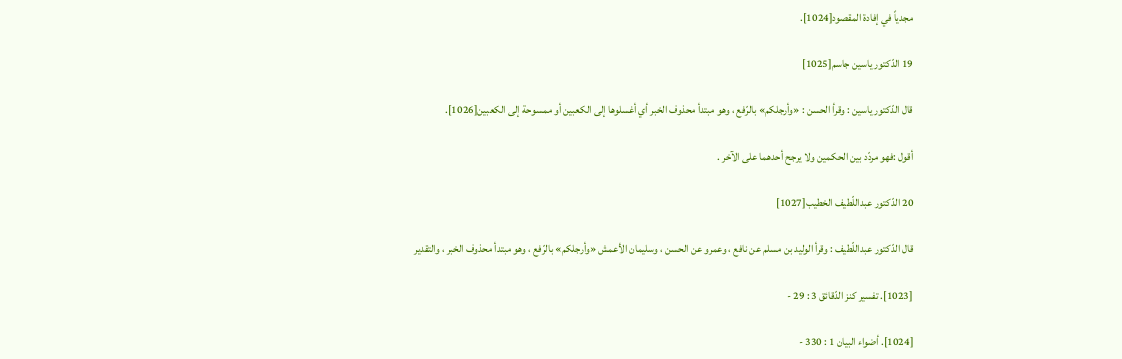مجدياً في إفادة المقصود[1024].

19 الدّكتور ياسين جاسم[1025]

قال الدّكتور ياسين : وقرأ الحسن : «وأرجلكم» بالرّفع ، وهو مبتدأ محذوف الخبر أي أغسلوها إلى الكعبين أو ممسوحة إلى الكعبين[1026].

أقول :فهو مردّد بين الحكمين ولا يرجح أحدهما على الآخر .

20 الدّكتور عبداللّطيف الخطيب[1027]

قال الدّكتور عبداللّطيف : وقرأ الوليد بن مسلم عن نافع ، وعمرو عن الحسن ، وسليمان الأعمش «وأرجلكم» بالرّفع ، وهو مبتدأ محذوف الخبر ، والتقدير

[1023]. تفسير كنز الدّقائق 3 : 29 -

[1024]. أضواء البيان 1 : 330 -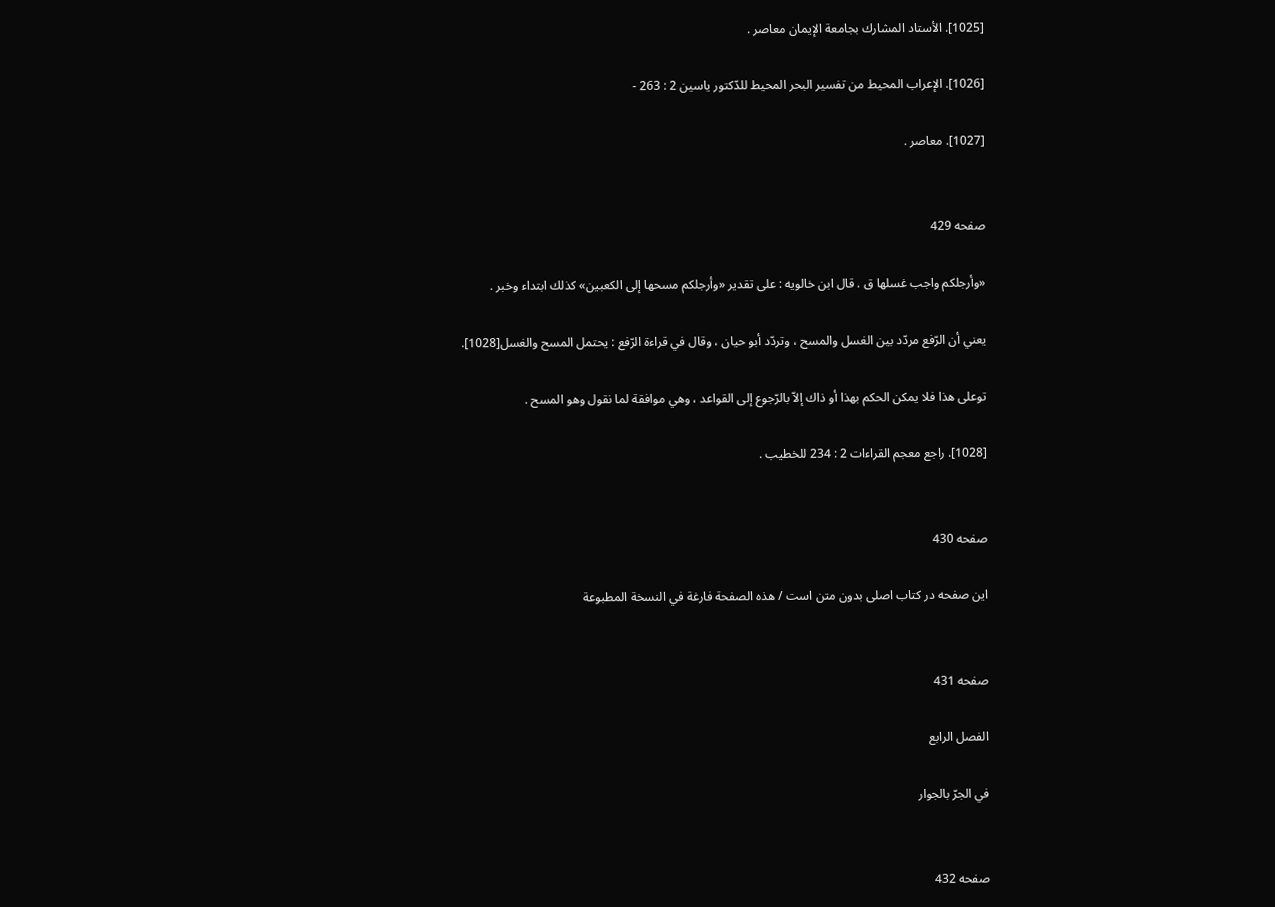[1025]. الأستاد المشارك بجامعة الإيمان معاصر .

[1026]. الإعراب المحيط من تفسير البحر المحيط للدّكتور ياسين 2 : 263 -

[1027]. معاصر .


صفحه 429

«وأرجلكم واجب غسلها ق . قال ابن خالويه : على تقدير «وأرجلكم مسحها إلى الكعبين» كذلك ابتداء وخبر .

يعني أن الرّفع مردّد بين الغسل والمسح ، وتردّد أبو حيان ، وقال في قراءة الرّفع : يحتمل المسح والغسل[1028].

توعلى هذا فلا يمكن الحكم بهذا أو ذاك إلاّ بالرّجوع إلى القواعد ، وهي موافقة لما نقول وهو المسح .

[1028]. راجع معجم القراءات 2 : 234 للخطيب .


صفحه 430

این صفحه در کتاب اصلی بدون متن است / هذه الصفحة فارغة في النسخة المطبوعة


صفحه 431

الفصل الرابع

في الجرّ بالجوار


صفحه 432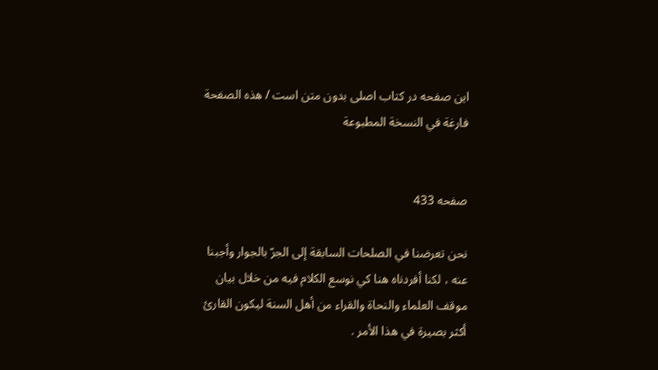این صفحه در کتاب اصلی بدون متن است / هذه الصفحة فارغة في النسخة المطبوعة


صفحه 433

نحن تعرضنا في الصلحات السابقة إلى الجرّ بالجوار وأجبنا عنه ، لكنا أفردناه هنا كي نوسع الكلام فيه من خلال بيان موقف العلماء والنحاة والقراء من أهل السنة ليكون القارئ أكثر بصيرة في هذا الأمر .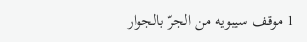1 موقف سيبويه من الجرّ بالجوار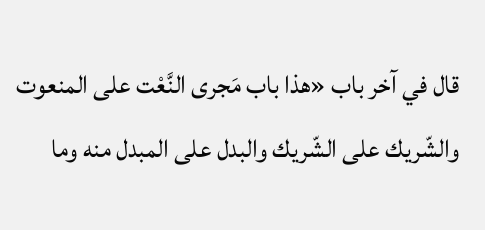قال في آخر باب «هذا باب مَجرى النَّعْت على المنعوت والشّريك على الشّريك والبدل على المبدل منه وما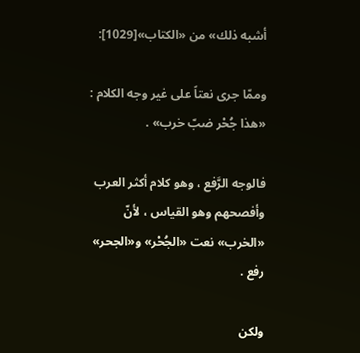أشبه ذلك» من «الكتاب»[1029]:

وممّا جرى نعتاً على غير وجه الكلام : «هذا جُحْر ضبّ خرب» .

فالوجه الرَّفع ، وهو كلام أكثر العرب وأفصحهم وهو القياس ، لأنّ «الخرب» نعت «الجُحْر» و«الجحر» رفع .

ولكن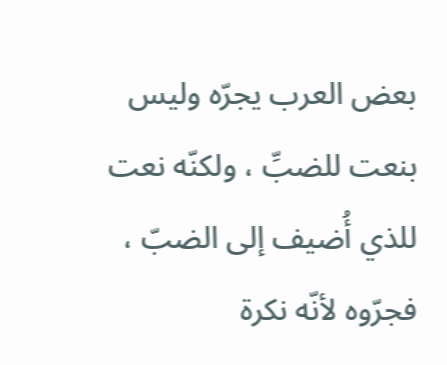بعض العرب يجرّه وليس بنعت للضبِّ ، ولكنّه نعت للذي أُضيف إلى الضبّ ، فجرّوه لأنّه نكرة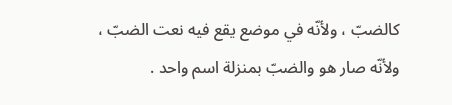كالضبّ ، ولأنّه في موضع يقع فيه نعت الضبّ ، ولأنّه صار هو والضبّ بمنزلة اسم واحد .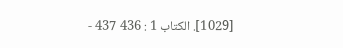[1029]. الكتاب 1 : 436 437 -